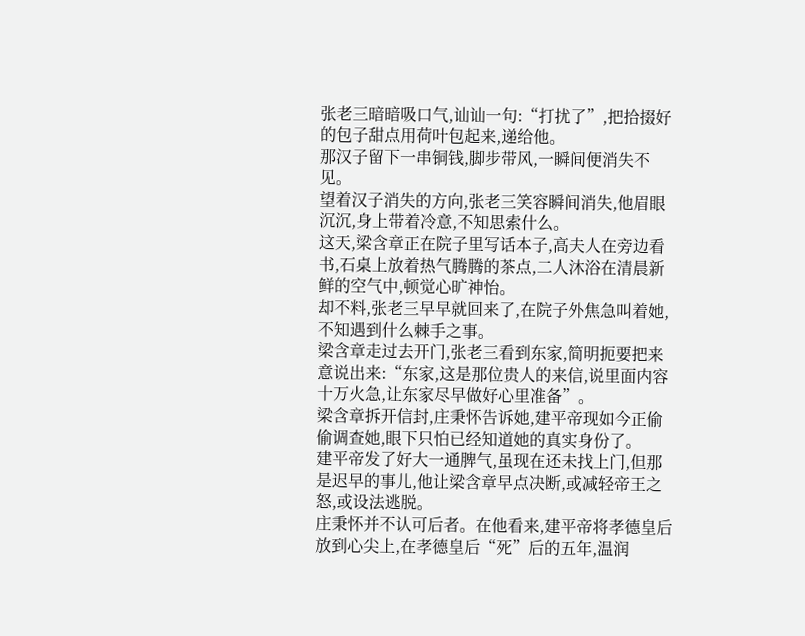张老三暗暗吸口气,讪讪一句:“打扰了”,把拾掇好的包子甜点用荷叶包起来,递给他。
那汉子留下一串铜钱,脚步带风,一瞬间便消失不见。
望着汉子消失的方向,张老三笑容瞬间消失,他眉眼沉沉,身上带着冷意,不知思索什么。
这天,梁含章正在院子里写话本子,高夫人在旁边看书,石桌上放着热气腾腾的茶点,二人沐浴在清晨新鲜的空气中,顿觉心旷神怡。
却不料,张老三早早就回来了,在院子外焦急叫着她,不知遇到什么棘手之事。
梁含章走过去开门,张老三看到东家,简明扼要把来意说出来:“东家,这是那位贵人的来信,说里面内容十万火急,让东家尽早做好心里准备”。
梁含章拆开信封,庄秉怀告诉她,建平帝现如今正偷偷调查她,眼下只怕已经知道她的真实身份了。
建平帝发了好大一通脾气,虽现在还未找上门,但那是迟早的事儿,他让梁含章早点决断,或减轻帝王之怒,或设法逃脱。
庄秉怀并不认可后者。在他看来,建平帝将孝德皇后放到心尖上,在孝德皇后“死”后的五年,温润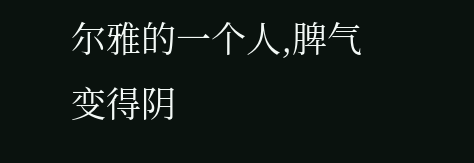尔雅的一个人,脾气变得阴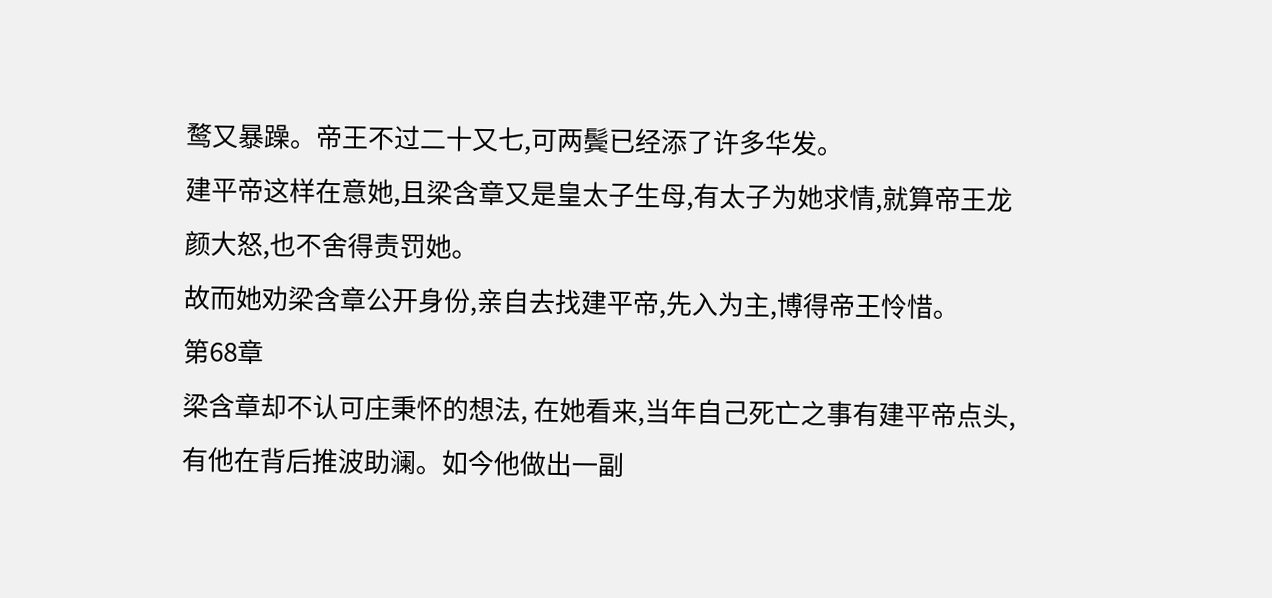鹜又暴躁。帝王不过二十又七,可两鬓已经添了许多华发。
建平帝这样在意她,且梁含章又是皇太子生母,有太子为她求情,就算帝王龙颜大怒,也不舍得责罚她。
故而她劝梁含章公开身份,亲自去找建平帝,先入为主,博得帝王怜惜。
第68章
梁含章却不认可庄秉怀的想法, 在她看来,当年自己死亡之事有建平帝点头, 有他在背后推波助澜。如今他做出一副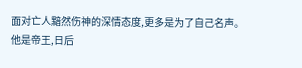面对亡人黯然伤神的深情态度,更多是为了自己名声。
他是帝王,日后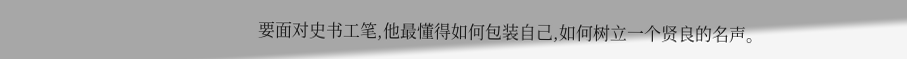要面对史书工笔,他最懂得如何包装自己,如何树立一个贤良的名声。